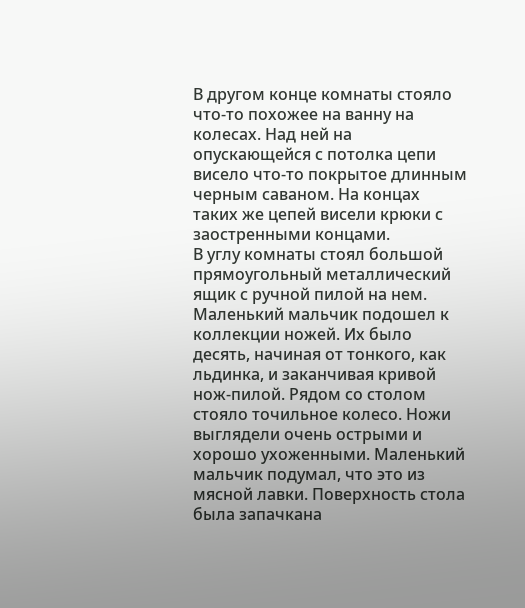В другом конце комнаты стояло что-то похожее на ванну на колесах. Над ней на опускающейся с потолка цепи висело что-то покрытое длинным черным саваном. На концах таких же цепей висели крюки с заостренными концами.
В углу комнаты стоял большой прямоугольный металлический ящик с ручной пилой на нем.
Маленький мальчик подошел к коллекции ножей. Их было десять, начиная от тонкого, как льдинка, и заканчивая кривой нож-пилой. Рядом со столом стояло точильное колесо. Ножи выглядели очень острыми и хорошо ухоженными. Маленький мальчик подумал, что это из мясной лавки. Поверхность стола была запачкана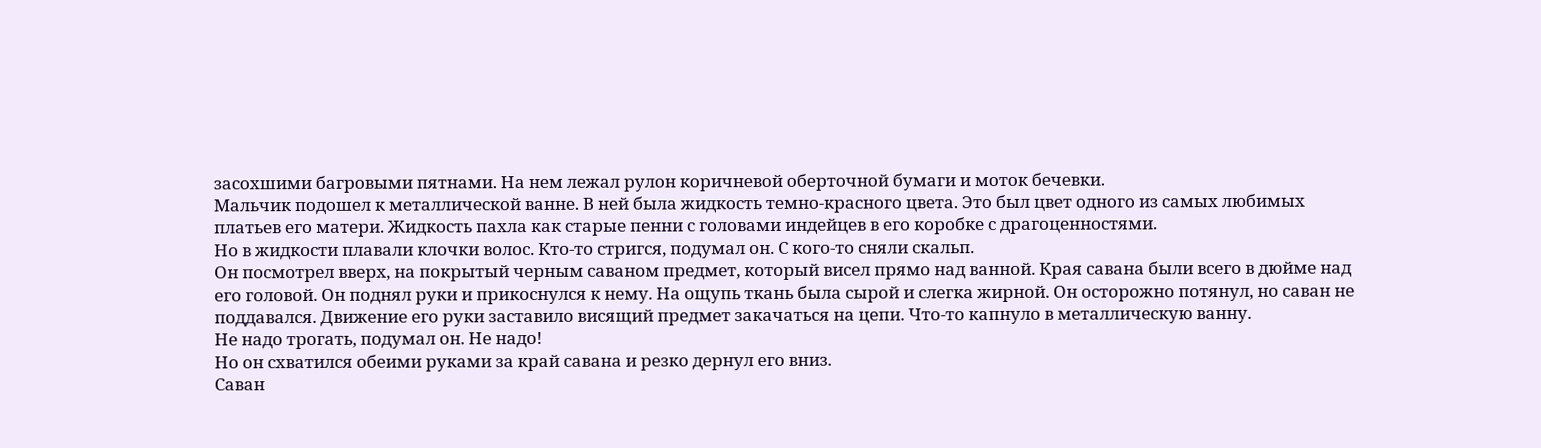засохшими багровыми пятнами. На нем лежал рулон коричневой оберточной бумаги и моток бечевки.
Мальчик подошел к металлической ванне. В ней была жидкость темно-красного цвета. Это был цвет одного из самых любимых платьев его матери. Жидкость пахла как старые пенни с головами индейцев в его коробке с драгоценностями.
Но в жидкости плавали клочки волос. Кто-то стригся, подумал он. С кого-то сняли скальп.
Он посмотрел вверх, на покрытый черным саваном предмет, который висел прямо над ванной. Края савана были всего в дюйме над его головой. Он поднял руки и прикоснулся к нему. На ощупь ткань была сырой и слегка жирной. Он осторожно потянул, но саван не поддавался. Движение его руки заставило висящий предмет закачаться на цепи. Что-то капнуло в металлическую ванну.
Не надо трогать, подумал он. Не надо!
Но он схватился обеими руками за край савана и резко дернул его вниз.
Саван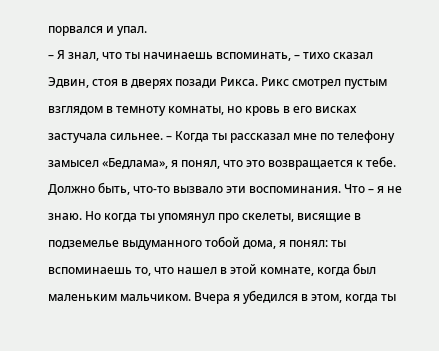порвался и упал.
– Я знал, что ты начинаешь вспоминать, – тихо сказал Эдвин, стоя в дверях позади Рикса. Рикс смотрел пустым взглядом в темноту комнаты, но кровь в его висках застучала сильнее. – Когда ты рассказал мне по телефону замысел «Бедлама», я понял, что это возвращается к тебе. Должно быть, что-то вызвало эти воспоминания. Что – я не знаю. Но когда ты упомянул про скелеты, висящие в подземелье выдуманного тобой дома, я понял: ты вспоминаешь то, что нашел в этой комнате, когда был маленьким мальчиком. Вчера я убедился в этом, когда ты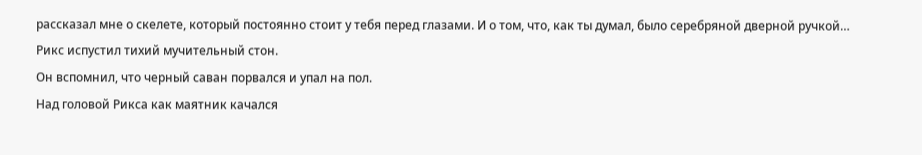рассказал мне о скелете, который постоянно стоит у тебя перед глазами. И о том, что, как ты думал, было серебряной дверной ручкой…
Рикс испустил тихий мучительный стон.
Он вспомнил, что черный саван порвался и упал на пол.
Над головой Рикса как маятник качался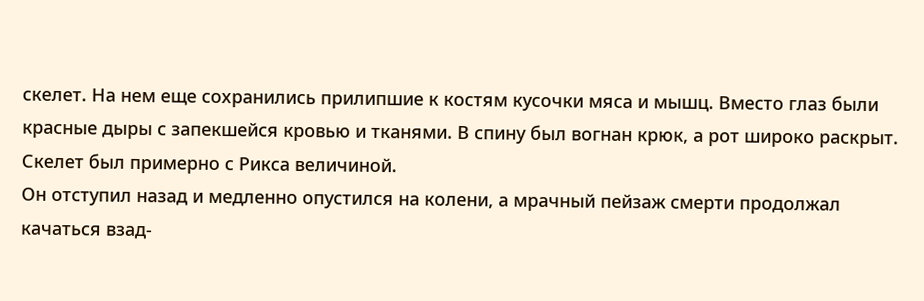скелет. На нем еще сохранились прилипшие к костям кусочки мяса и мышц. Вместо глаз были красные дыры с запекшейся кровью и тканями. В спину был вогнан крюк, а рот широко раскрыт. Скелет был примерно с Рикса величиной.
Он отступил назад и медленно опустился на колени, а мрачный пейзаж смерти продолжал качаться взад-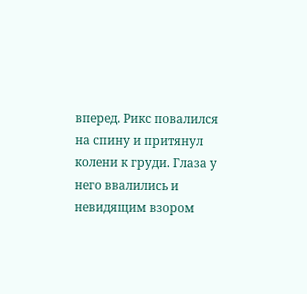вперед. Рикс повалился на спину и притянул колени к груди. Глаза у него ввалились и невидящим взором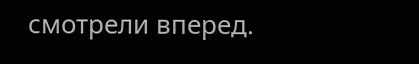смотрели вперед.